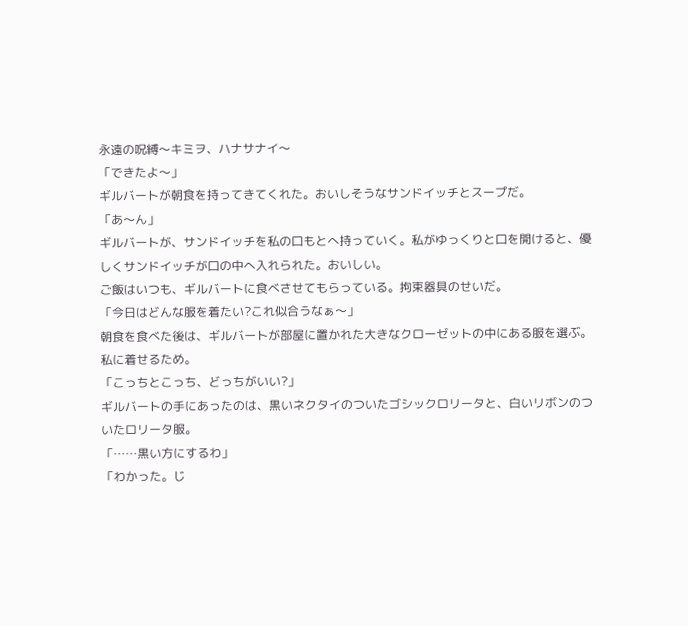永遠の呪縛〜キミヲ、ハナサナイ〜
「できたよ〜」
ギルバートが朝食を持ってきてくれた。おいしそうなサンドイッチとスープだ。
「あ〜ん」
ギルバートが、サンドイッチを私の口もとへ持っていく。私がゆっくりと口を開けると、優しくサンドイッチが口の中へ入れられた。おいしい。
ご飯はいつも、ギルバートに食べさせてもらっている。拘束器具のせいだ。
「今日はどんな服を着たい?これ似合うなぁ〜」
朝食を食べた後は、ギルバートが部屋に置かれた大きなクローゼットの中にある服を選ぶ。私に着せるため。
「こっちとこっち、どっちがいい?」
ギルバートの手にあったのは、黒いネクタイのついたゴシックロリータと、白いリボンのついたロリータ服。
「……黒い方にするわ」
「わかった。じ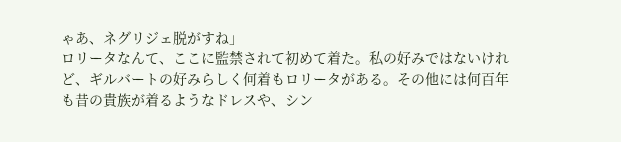ゃあ、ネグリジェ脱がすね」
ロリータなんて、ここに監禁されて初めて着た。私の好みではないけれど、ギルバートの好みらしく何着もロリータがある。その他には何百年も昔の貴族が着るようなドレスや、シン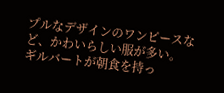プルなデザインのワンピースなど、かわいらしい服が多い。
ギルバートが朝食を持っ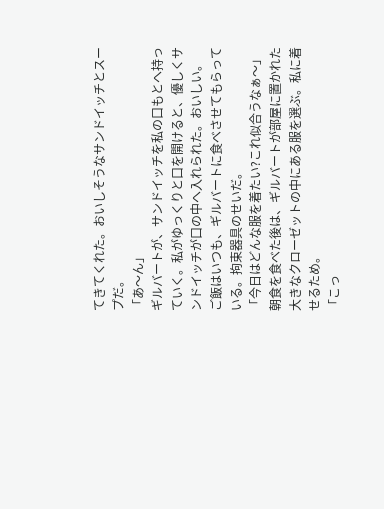てきてくれた。おいしそうなサンドイッチとスープだ。
「あ〜ん」
ギルバートが、サンドイッチを私の口もとへ持っていく。私がゆっくりと口を開けると、優しくサンドイッチが口の中へ入れられた。おいしい。
ご飯はいつも、ギルバートに食べさせてもらっている。拘束器具のせいだ。
「今日はどんな服を着たい?これ似合うなぁ〜」
朝食を食べた後は、ギルバートが部屋に置かれた大きなクローゼットの中にある服を選ぶ。私に着せるため。
「こっ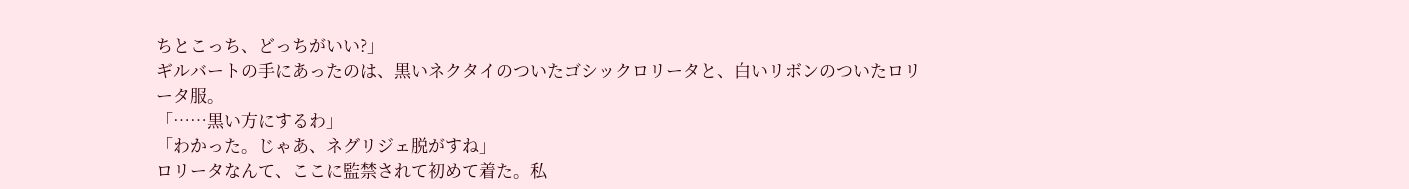ちとこっち、どっちがいい?」
ギルバートの手にあったのは、黒いネクタイのついたゴシックロリータと、白いリボンのついたロリータ服。
「……黒い方にするわ」
「わかった。じゃあ、ネグリジェ脱がすね」
ロリータなんて、ここに監禁されて初めて着た。私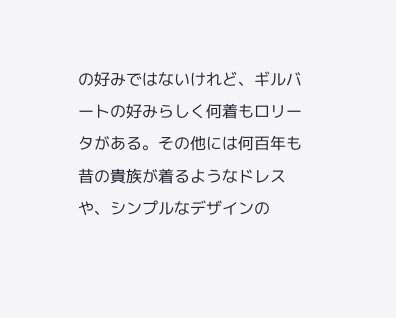の好みではないけれど、ギルバートの好みらしく何着もロリータがある。その他には何百年も昔の貴族が着るようなドレスや、シンプルなデザインの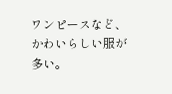ワンピースなど、かわいらしい服が多い。